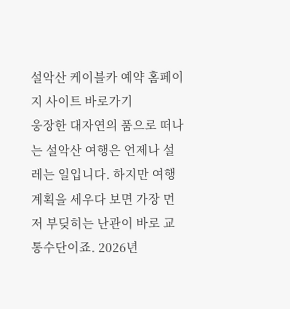설악산 케이블카 예약 홈페이지 사이트 바로가기
웅장한 대자연의 품으로 떠나는 설악산 여행은 언제나 설레는 일입니다. 하지만 여행 계획을 세우다 보면 가장 먼저 부딪히는 난관이 바로 교통수단이죠. 2026년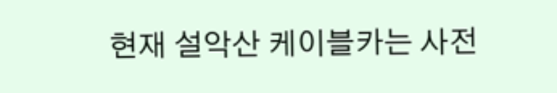현재 설악산 케이블카는 사전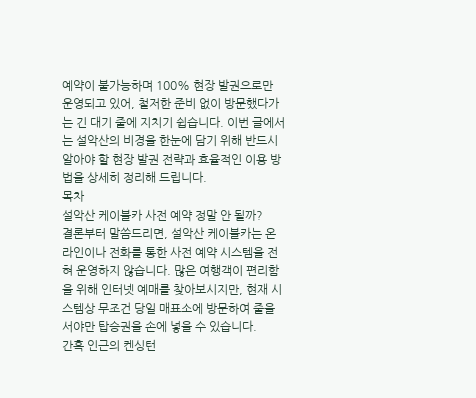예약이 불가능하며 100% 현장 발권으로만 운영되고 있어, 철저한 준비 없이 방문했다가는 긴 대기 줄에 지치기 쉽습니다. 이번 글에서는 설악산의 비경을 한눈에 담기 위해 반드시 알아야 할 현장 발권 전략과 효율적인 이용 방법을 상세히 정리해 드립니다.
목차
설악산 케이블카 사전 예약 정말 안 될까?
결론부터 말씀드리면, 설악산 케이블카는 온라인이나 전화를 통한 사전 예약 시스템을 전혀 운영하지 않습니다. 많은 여행객이 편리함을 위해 인터넷 예매를 찾아보시지만, 현재 시스템상 무조건 당일 매표소에 방문하여 줄을 서야만 탑승권을 손에 넣을 수 있습니다.
간혹 인근의 켄싱턴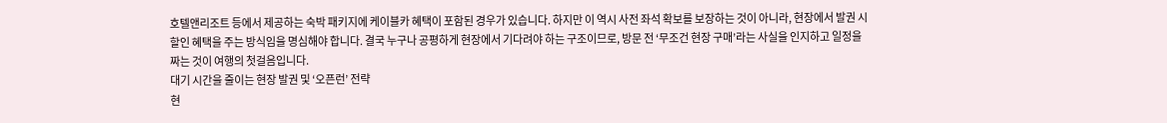호텔앤리조트 등에서 제공하는 숙박 패키지에 케이블카 혜택이 포함된 경우가 있습니다. 하지만 이 역시 사전 좌석 확보를 보장하는 것이 아니라, 현장에서 발권 시 할인 혜택을 주는 방식임을 명심해야 합니다. 결국 누구나 공평하게 현장에서 기다려야 하는 구조이므로, 방문 전 ‘무조건 현장 구매’라는 사실을 인지하고 일정을 짜는 것이 여행의 첫걸음입니다.
대기 시간을 줄이는 현장 발권 및 ‘오픈런’ 전략
현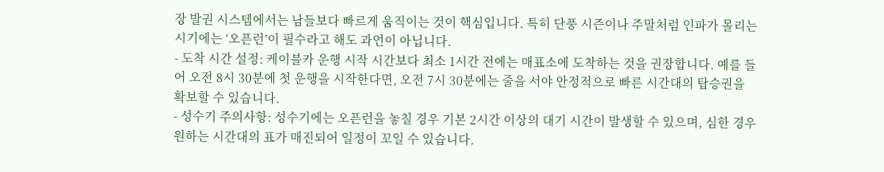장 발권 시스템에서는 남들보다 빠르게 움직이는 것이 핵심입니다. 특히 단풍 시즌이나 주말처럼 인파가 몰리는 시기에는 ‘오픈런’이 필수라고 해도 과언이 아닙니다.
- 도착 시간 설정: 케이블카 운행 시작 시간보다 최소 1시간 전에는 매표소에 도착하는 것을 권장합니다. 예를 들어 오전 8시 30분에 첫 운행을 시작한다면, 오전 7시 30분에는 줄을 서야 안정적으로 빠른 시간대의 탑승권을 확보할 수 있습니다.
- 성수기 주의사항: 성수기에는 오픈런을 놓칠 경우 기본 2시간 이상의 대기 시간이 발생할 수 있으며, 심한 경우 원하는 시간대의 표가 매진되어 일정이 꼬일 수 있습니다.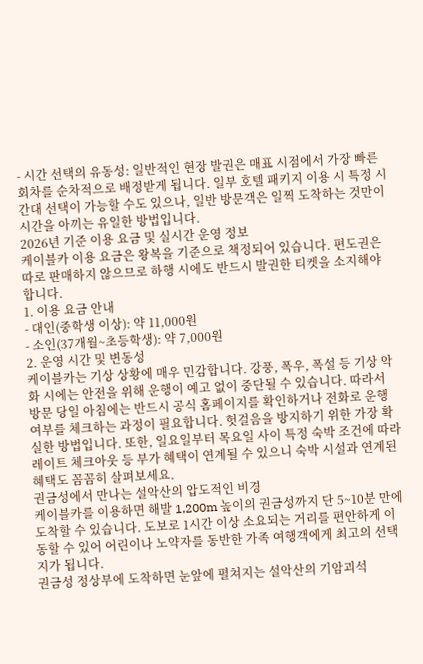- 시간 선택의 유동성: 일반적인 현장 발권은 매표 시점에서 가장 빠른 회차를 순차적으로 배정받게 됩니다. 일부 호텔 패키지 이용 시 특정 시간대 선택이 가능할 수도 있으나, 일반 방문객은 일찍 도착하는 것만이 시간을 아끼는 유일한 방법입니다.
2026년 기준 이용 요금 및 실시간 운영 정보
케이블카 이용 요금은 왕복을 기준으로 책정되어 있습니다. 편도권은 따로 판매하지 않으므로 하행 시에도 반드시 발권한 티켓을 소지해야 합니다.
1. 이용 요금 안내
- 대인(중학생 이상): 약 11,000원
- 소인(37개월~초등학생): 약 7,000원
2. 운영 시간 및 변동성
케이블카는 기상 상황에 매우 민감합니다. 강풍, 폭우, 폭설 등 기상 악화 시에는 안전을 위해 운행이 예고 없이 중단될 수 있습니다. 따라서 방문 당일 아침에는 반드시 공식 홈페이지를 확인하거나 전화로 운행 여부를 체크하는 과정이 필요합니다. 헛걸음을 방지하기 위한 가장 확실한 방법입니다. 또한, 일요일부터 목요일 사이 특정 숙박 조건에 따라 레이트 체크아웃 등 부가 혜택이 연계될 수 있으니 숙박 시설과 연계된 혜택도 꼼꼼히 살펴보세요.
권금성에서 만나는 설악산의 압도적인 비경
케이블카를 이용하면 해발 1,200m 높이의 권금성까지 단 5~10분 만에 도착할 수 있습니다. 도보로 1시간 이상 소요되는 거리를 편안하게 이동할 수 있어 어린이나 노약자를 동반한 가족 여행객에게 최고의 선택지가 됩니다.
권금성 정상부에 도착하면 눈앞에 펼쳐지는 설악산의 기암괴석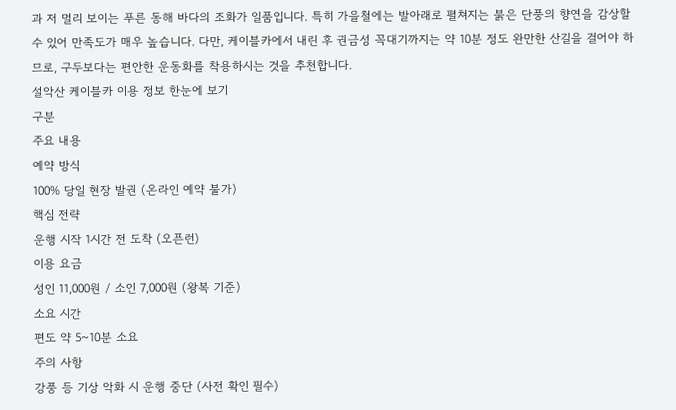과 저 멀리 보이는 푸른 동해 바다의 조화가 일품입니다. 특히 가을철에는 발아래로 펼쳐지는 붉은 단풍의 향연을 감상할 수 있어 만족도가 매우 높습니다. 다만, 케이블카에서 내린 후 권금성 꼭대기까지는 약 10분 정도 완만한 산길을 걸어야 하므로, 구두보다는 편안한 운동화를 착용하시는 것을 추천합니다.
설악산 케이블카 이용 정보 한눈에 보기
구분
주요 내용
예약 방식
100% 당일 현장 발권 (온라인 예약 불가)
핵심 전략
운행 시작 1시간 전 도착 (오픈런)
이용 요금
성인 11,000원 / 소인 7,000원 (왕복 기준)
소요 시간
편도 약 5~10분 소요
주의 사항
강풍 등 기상 악화 시 운행 중단 (사전 확인 필수)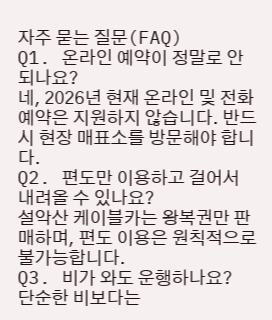자주 묻는 질문(FAQ)
Q1. 온라인 예약이 정말로 안 되나요?
네, 2026년 현재 온라인 및 전화 예약은 지원하지 않습니다. 반드시 현장 매표소를 방문해야 합니다.
Q2. 편도만 이용하고 걸어서 내려올 수 있나요?
설악산 케이블카는 왕복권만 판매하며, 편도 이용은 원칙적으로 불가능합니다.
Q3. 비가 와도 운행하나요?
단순한 비보다는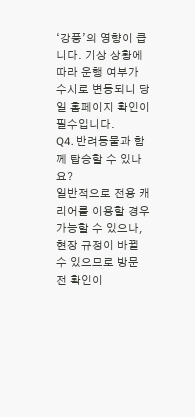‘강풍’의 영향이 큽니다. 기상 상황에 따라 운행 여부가 수시로 변동되니 당일 홈페이지 확인이 필수입니다.
Q4. 반려동물과 함께 탑승할 수 있나요?
일반적으로 전용 캐리어를 이용할 경우 가능할 수 있으나, 현장 규정이 바뀔 수 있으므로 방문 전 확인이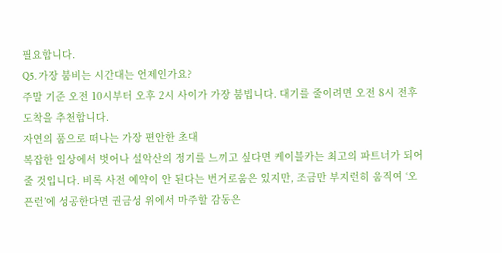필요합니다.
Q5. 가장 붐비는 시간대는 언제인가요?
주말 기준 오전 10시부터 오후 2시 사이가 가장 붐빕니다. 대기를 줄이려면 오전 8시 전후 도착을 추천합니다.
자연의 품으로 떠나는 가장 편안한 초대
복잡한 일상에서 벗어나 설악산의 정기를 느끼고 싶다면 케이블카는 최고의 파트너가 되어줄 것입니다. 비록 사전 예약이 안 된다는 번거로움은 있지만, 조금만 부지런히 움직여 ‘오픈런’에 성공한다면 권금성 위에서 마주할 감동은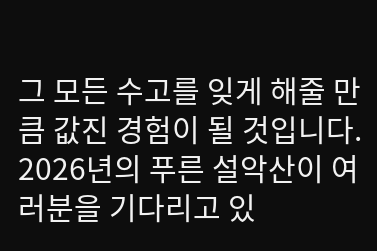그 모든 수고를 잊게 해줄 만큼 값진 경험이 될 것입니다. 2026년의 푸른 설악산이 여러분을 기다리고 있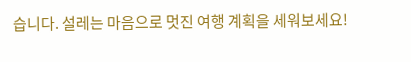습니다. 설레는 마음으로 멋진 여행 계획을 세워보세요!